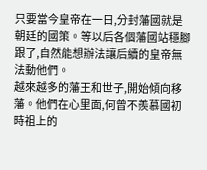只要當今皇帝在一日,分封藩國就是朝廷的國策。等以后各個藩國站穩腳跟了,自然能想辦法讓后續的皇帝無法動他們。
越來越多的藩王和世子,開始傾向移藩。他們在心里面,何曾不羨慕國初時祖上的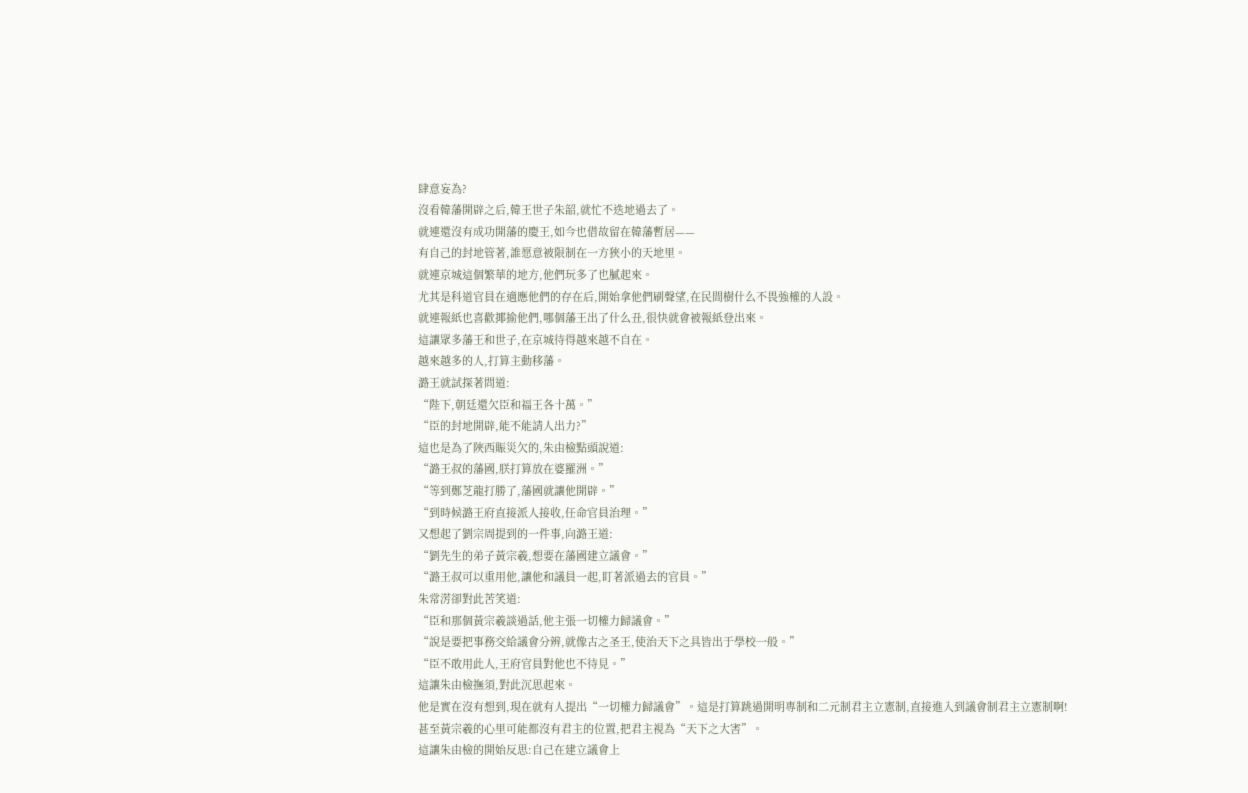肆意妄為?
沒看韓藩開辟之后,韓王世子朱韶,就忙不迭地過去了。
就連還沒有成功開藩的慶王,如今也借故留在韓藩暫居——
有自己的封地管著,誰愿意被限制在一方狹小的天地里。
就連京城這個繁華的地方,他們玩多了也膩起來。
尤其是科道官員在適應他們的存在后,開始拿他們刷聲望,在民間樹什么不畏強權的人設。
就連報紙也喜歡揶揄他們,哪個藩王出了什么丑,很快就會被報紙登出來。
這讓眾多藩王和世子,在京城待得越來越不自在。
越來越多的人,打算主動移藩。
潞王就試探著問道:
“陛下,朝廷還欠臣和福王各十萬。”
“臣的封地開辟,能不能請人出力?”
這也是為了陜西賑災欠的,朱由檢點頭說道:
“潞王叔的藩國,朕打算放在婆羅洲。”
“等到鄭芝龍打勝了,藩國就讓他開辟。”
“到時候潞王府直接派人接收,任命官員治理。”
又想起了劉宗周提到的一件事,向潞王道:
“劉先生的弟子黃宗羲,想要在藩國建立議會。”
“潞王叔可以重用他,讓他和議員一起,盯著派過去的官員。”
朱常淓卻對此苦笑道:
“臣和那個黃宗羲談過話,他主張一切權力歸議會。”
“說是要把事務交給議會分辨,就像古之圣王,使治天下之具皆出于學校一般。”
“臣不敢用此人,王府官員對他也不待見。”
這讓朱由檢撫須,對此沉思起來。
他是實在沒有想到,現在就有人提出“一切權力歸議會”。這是打算跳過開明專制和二元制君主立憲制,直接進入到議會制君主立憲制啊!
甚至黃宗羲的心里可能都沒有君主的位置,把君主視為“天下之大害”。
這讓朱由檢的開始反思:自己在建立議會上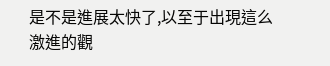是不是進展太快了,以至于出現這么激進的觀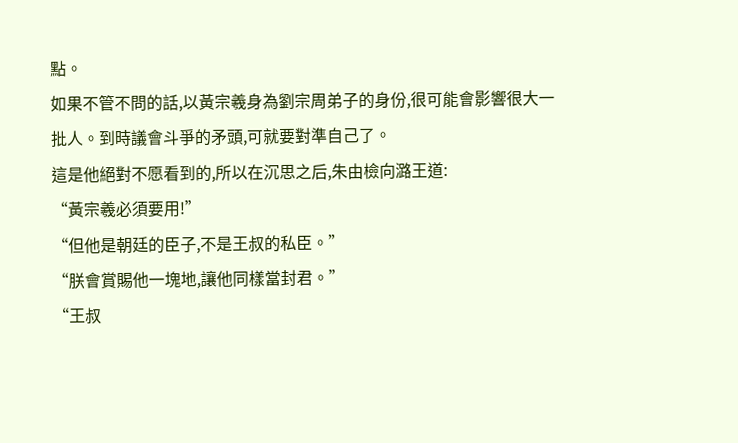點。
如果不管不問的話,以黃宗羲身為劉宗周弟子的身份,很可能會影響很大一批人。到時議會斗爭的矛頭,可就要對準自己了。
這是他絕對不愿看到的,所以在沉思之后,朱由檢向潞王道:
“黃宗羲必須要用!”
“但他是朝廷的臣子,不是王叔的私臣。”
“朕會賞賜他一塊地,讓他同樣當封君。”
“王叔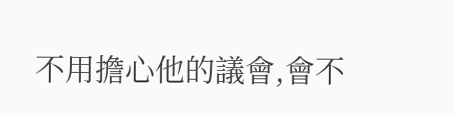不用擔心他的議會,會不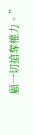顧一切搶奪權力。”